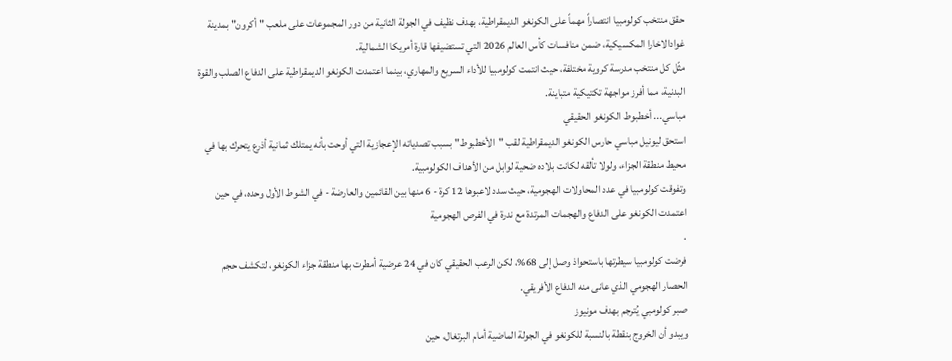حقق منتخب كولومبيا انتصاراً مهماً على الكونغو الديمقراطية، بهدف نظيف في الجولة الثانية من دور المجموعات على ملعب "أكرون" بمدينة غوادالاخارا المكسيكية، ضمن منافسات كأس العالم 2026 التي تستضيفها قارة أمريكا الشمالية.
مثّل كل منتخب مدرسة كروية مختلفة، حيث انتمت كولومبيا للأداء السريع والمهاري، بينما اعتمدت الكونغو الديمقراطية على الدفاع الصلب والقوة البدنية، مما أفرز مواجهة تكتيكية متباينة.
مباسي... أخطبوط الكونغو الحقيقي
استحق ليونيل مباسي حارس الكونغو الديمقراطية لقب "الأخطبوط" بسبب تصدياته الإعجازية التي أوحت بأنه يمتلك ثمانية أذرع يتحرك بها في محيط منطقة الجزاء، ولولا تألقه لكانت بلاده ضحية لوابل من الأهداف الكولومبية.
وتفوقت كولومبيا في عدد المحاولات الهجومية، حيث سدد لاعبوها 12 كرة - 6 منها بين القائمين والعارضة - في الشوط الأول وحده، في حين اعتمدت الكونغو على الدفاع والهجمات المرتدة مع ندرة في الفرص الهجومية
.
فرضت كولومبيا سيطرتها باستحواذ وصل إلى 68%، لكن الرعب الحقيقي كان في 24 عرضية أمطرت بها منطقة جزاء الكونغو، لتكشف حجم الحصار الهجومي الذي عانى منه الدفاع الأفريقي.
صبر كولومبي يُترجم بهدف مونيوز
ويبدو أن الخروج بنقطة بالنسبة للكونغو في الجولة الماضية أمام البرتغال، حين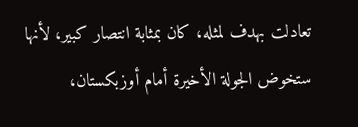تعادلت بهدف لمثله، كان بمثابة انتصار كبير، لأنها ستخوض الجولة الأخيرة أمام أوزبكستان،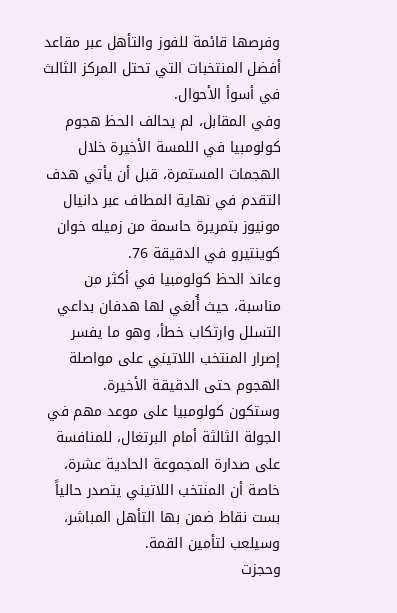وفرصها قائمة للفوز والتأهل عبر مقاعد أفضل المنتخبات التي تحتل المركز الثالث في أسوأ الأحوال.
وفي المقابل، لم يحالف الحظ هجوم كولومبيا في اللمسة الأخيرة خلال الهجمات المستمرة، قبل أن يأتي هدف التقدم في نهاية المطاف عبر دانيال مونيوز بتمريرة حاسمة من زميله خوان كوينتيرو في الدقيقة 76.
وعاند الحظ كولومبيا في أكثر من مناسبة، حيث أُلغي لها هدفان بداعي التسلل وارتكاب خطأ، وهو ما يفسر إصرار المنتخب اللاتيني على مواصلة الهجوم حتى الدقيقة الأخيرة.
وستكون كولومبيا على موعد مهم في الجولة الثالثة أمام البرتغال، للمنافسة على صدارة المجموعة الحادية عشرة، خاصة أن المنتخب اللاتيني يتصدر حالياً بست نقاط ضمن بها التأهل المباشر، وسيلعب لتأمين القمة.
وحجزت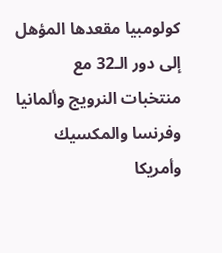كولومبيا مقعدها المؤهل إلى دور الـ32 مع منتخبات النرويج وألمانيا وفرنسا والمكسيك وأمريكا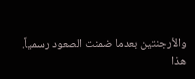والأرجنتين بعدما ضمنت الصعود رسمياً.
هذا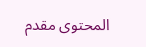المحتوى مقدم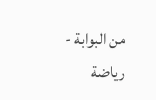من البوابة - رياضة